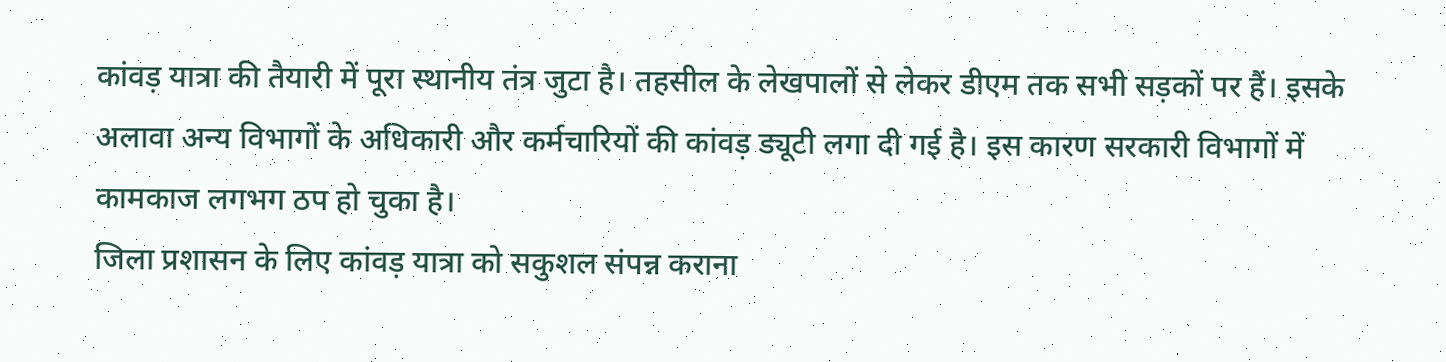कांवड़ यात्रा की तैयारी में पूरा स्थानीय तंत्र जुटा है। तहसील के लेखपालों से लेकर डीएम तक सभी सड़कों पर हैं। इसके अलावा अन्य विभागों के अधिकारी और कर्मचारियों की कांवड़ ड्यूटी लगा दी गई है। इस कारण सरकारी विभागों में कामकाज लगभग ठप हो चुका है।
जिला प्रशासन के लिए कांवड़ यात्रा को सकुशल संपन्न कराना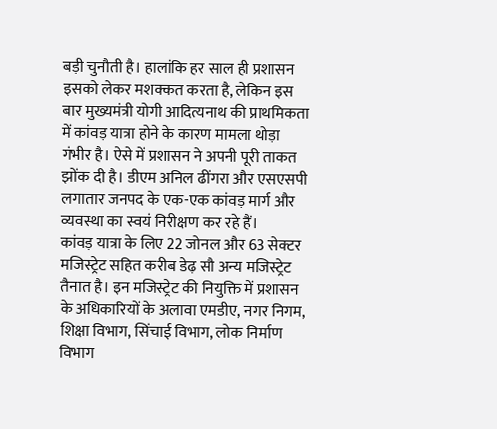बड़ी चुनौती है। हालांकि हर साल ही प्रशासन इसको लेकर मशक्कत करता है, लेकिन इस बार मुख्यमंत्री योगी आदित्यनाथ की प्राथमिकता में कांवड़ यात्रा होने के कारण मामला थोड़ा गंभीर है। ऐसे में प्रशासन ने अपनी पूरी ताकत झोंक दी है। डीएम अनिल ढींगरा और एसएसपी लगातार जनपद के एक-एक कांवड़ मार्ग और व्यवस्था का स्वयं निरीक्षण कर रहे हैं।
कांवड़ यात्रा के लिए 22 जोनल और 63 सेक्टर मजिस्ट्रेट सहित करीब डेढ़ सौ अन्य मजिस्ट्रेट तैनात है। इन मजिस्ट्रेट की नियुक्ति में प्रशासन के अधिकारियों के अलावा एमडीए, नगर निगम, शिक्षा विभाग, सिंचाई विभाग, लोक निर्माण विभाग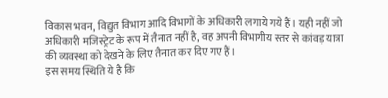विकास भवन, विद्युत विभाग आदि विभागों के अधिकारी लगाये गये हैं। यही नहीं जो अधिकारी मजिस्ट्रेट के रूप में तैनात नहीं है, वह अपनी विभागीय स्तर से कांवड़ यात्रा की व्यवस्था को देखने के लिए तैनात कर दिए गए हैं।
इस समय स्थिति ये है कि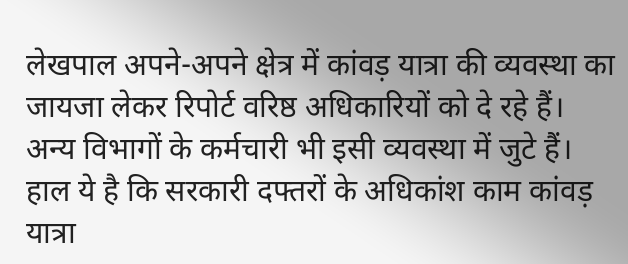लेखपाल अपने-अपने क्षेत्र में कांवड़ यात्रा की व्यवस्था का जायजा लेकर रिपोर्ट वरिष्ठ अधिकारियों को दे रहे हैं। अन्य विभागों के कर्मचारी भी इसी व्यवस्था में जुटे हैं। हाल ये है कि सरकारी दफ्तरों के अधिकांश काम कांवड़ यात्रा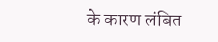के कारण लंबित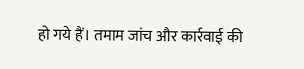हो गये हैं। तमाम जांच और कार्रवाई की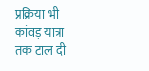प्रक्रिया भी कांवड़ यात्रा तक टाल दी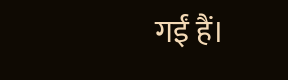गईं हैं।